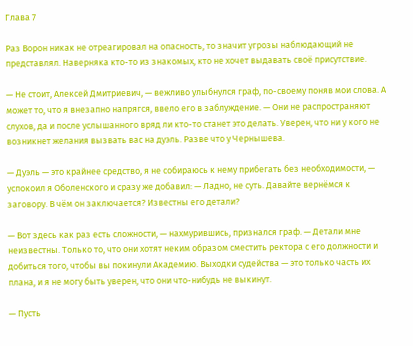Глава 7

Раз Ворон никак не отреагировал на опасность, то значит угрозы наблюдающий не представлял. Наверняка кто-то из знакомых, кто не хочет выдавать своё присутствие.

— Не стоит, Алексей Дмитриевич, — вежливо улыбнулся граф, по-своему поняв мои слова. А может то, что я внезапно напрягся, ввело его в заблуждение. — Они не распространяют слухов, да и после услышанного вряд ли кто-то станет это делать. Уверен, что ни у кого не возникнет желания вызвать вас на дуэль. Разве что у Чернышева.

— Дуэль — это крайнее средство, я не собираюсь к нему прибегать без необходимости, — успокоил я Оболенского и сразу же добавил: — Ладно, не суть. Давайте вернёмся к заговору. В чём он заключается? Известны его детали?

— Вот здесь как раз есть сложности, — нахмурившись, признался граф. — Детали мне неизвестны. Только то, что они хотят неким образом сместить ректора с его должности и добиться того, чтобы вы покинули Академию. Выходки судейства — это только часть их плана, и я не могу быть уверен, что они что-нибудь не выкинут.

— Пусть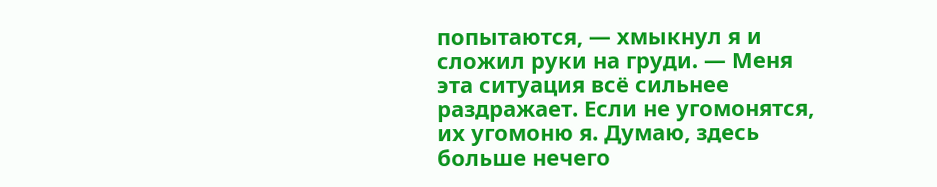попытаются, — хмыкнул я и сложил руки на груди. — Меня эта ситуация всё сильнее раздражает. Если не угомонятся, их угомоню я. Думаю, здесь больше нечего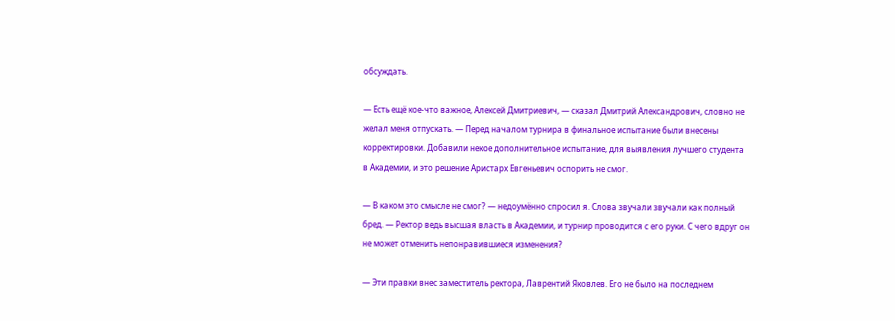обсуждать.

— Есть ещё кое-что важное, Алексей Дмитриевич, — сказал Дмитрий Александрович, словно не желал меня отпускать. — Перед началом турнира в финальное испытание были внесены корректировки. Добавили некое дополнительное испытание, для выявления лучшего студента в Академии, и это решение Аристарх Евгеньевич оспорить не смог.

— В каком это смысле не смог? — недоумённо спросил я. Слова звучали звучали как полный бред. — Ректор ведь высшая власть в Академии, и турнир проводится с его руки. С чего вдруг он не может отменить непонравившиеся изменения?

— Эти правки внес заместитель ректора, Лаврентий Яковлев. Его не было на последнем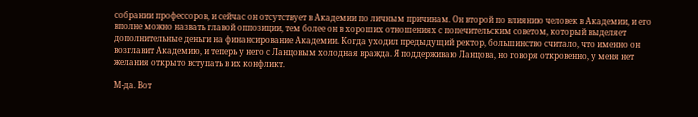собрании профессоров, и сейчас он отсутствует в Академии по личным причинам. Он второй по влиянию человек в Академии, и его вполне можно назвать главой оппозиции, тем более он в хороших отношениях с попечительским советом, который выделяет дополнительные деньги на финансирование Академии. Когда уходил предыдущий ректор, большинство считало, что именно он возглавит Академию, и теперь у него с Ланцовым холодная вражда. Я поддерживаю Ланцова, но говоря откровенно, у меня нет желания открыто вступать в их конфликт.

М-да. Вот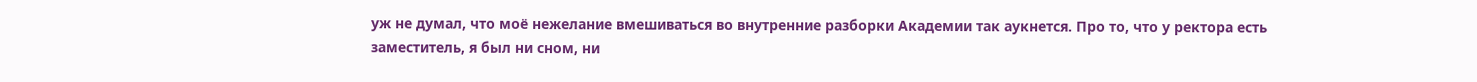уж не думал, что моё нежелание вмешиваться во внутренние разборки Академии так аукнется. Про то, что у ректора есть заместитель, я был ни сном, ни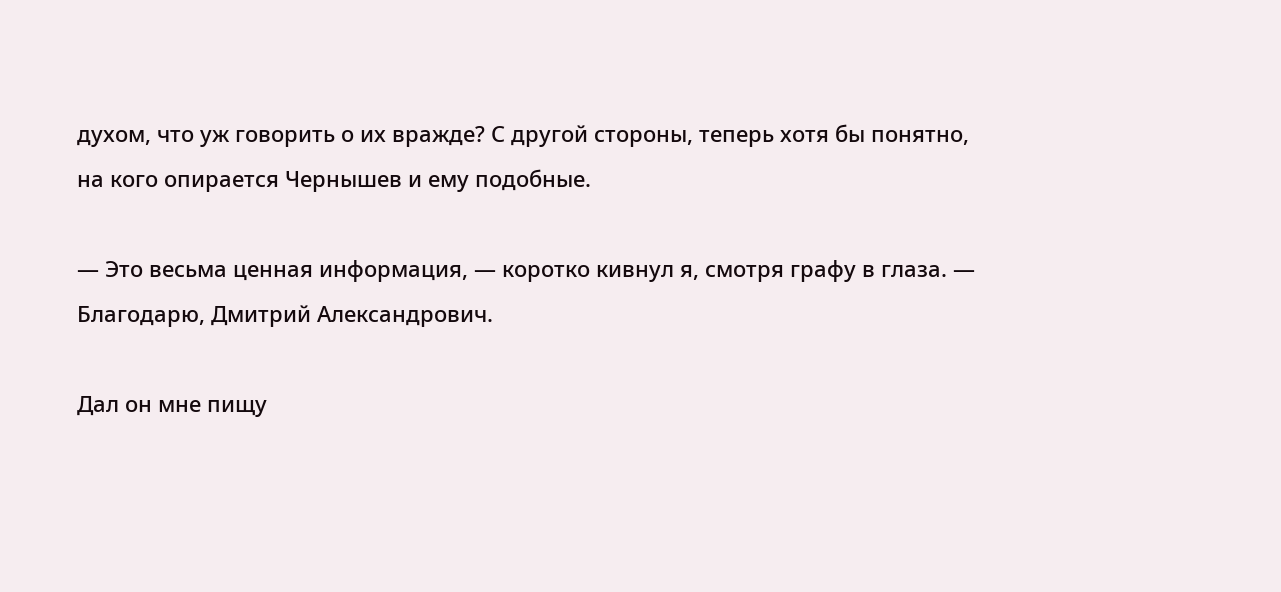духом, что уж говорить о их вражде? С другой стороны, теперь хотя бы понятно, на кого опирается Чернышев и ему подобные.

— Это весьма ценная информация, — коротко кивнул я, смотря графу в глаза. — Благодарю, Дмитрий Александрович.

Дал он мне пищу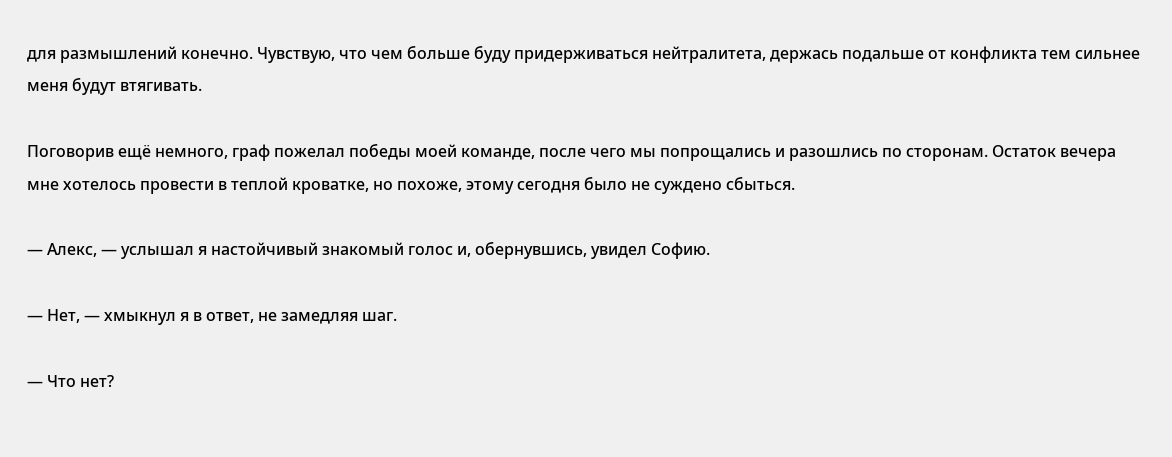для размышлений конечно. Чувствую, что чем больше буду придерживаться нейтралитета, держась подальше от конфликта тем сильнее меня будут втягивать.

Поговорив ещё немного, граф пожелал победы моей команде, после чего мы попрощались и разошлись по сторонам. Остаток вечера мне хотелось провести в теплой кроватке, но похоже, этому сегодня было не суждено сбыться.

— Алекс, — услышал я настойчивый знакомый голос и, обернувшись, увидел Софию.

— Нет, — хмыкнул я в ответ, не замедляя шаг.

— Что нет?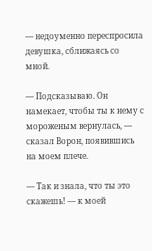— недоуменно переспросила девушка, сближаясь со мной.

— Подсказываю. Он намекает, чтобы ты к нему с мороженым вернулась, — сказал Ворон, появившись на моем плече.

— Так и знала, что ты это скажешь! — к моей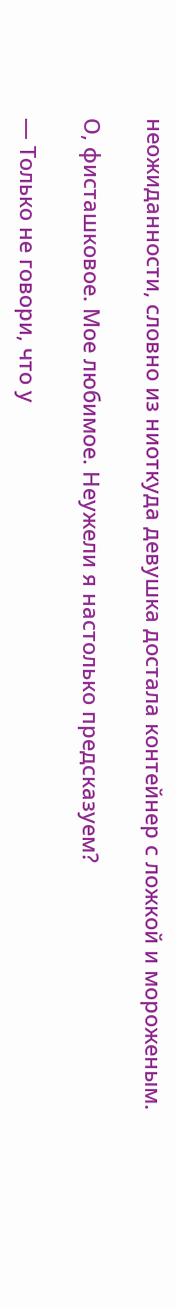неожиданности, словно из ниоткуда девушка достала контейнер с ложкой и мороженым.

О, фисташковое. Мое любимое. Неужели я настолько предсказуем?

— Только не говори, что у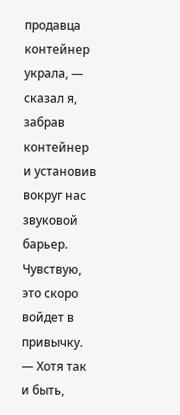продавца контейнер украла, — сказал я, забрав контейнер и установив вокруг нас звуковой барьер. Чувствую, это скоро войдет в привычку. — Хотя так и быть,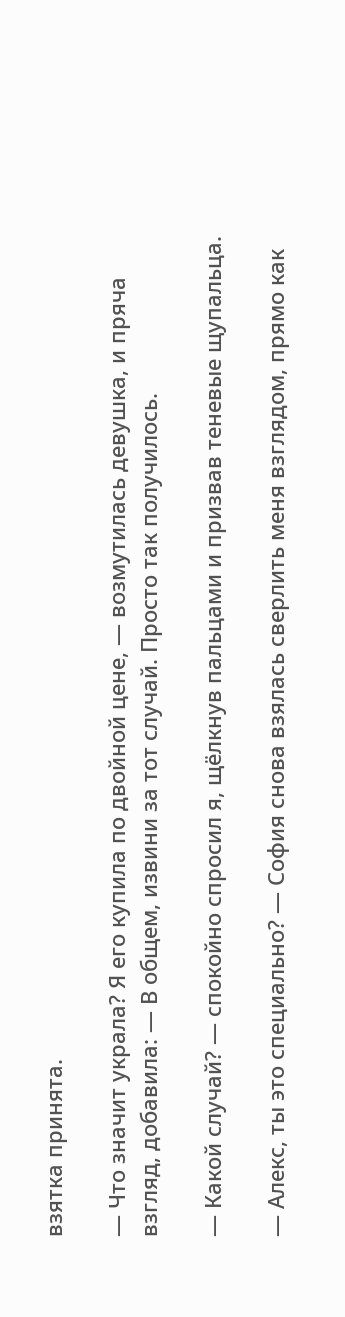взятка принята.

— Что значит украла? Я его купила по двойной цене, — возмутилась девушка, и пряча взгляд, добавила: — В общем, извини за тот случай. Просто так получилось.

— Какой случай? — спокойно спросил я, щёлкнув пальцами и призвав теневые щупальца.

— Алекс, ты это специально? — София снова взялась сверлить меня взглядом, прямо как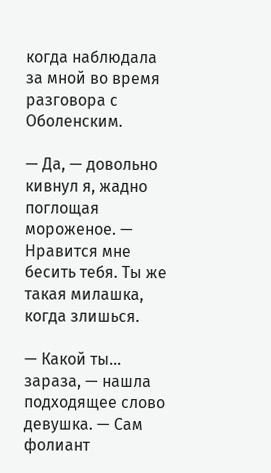когда наблюдала за мной во время разговора с Оболенским.

— Да, — довольно кивнул я, жадно поглощая мороженое. — Нравится мне бесить тебя. Ты же такая милашка, когда злишься.

— Какой ты… зараза, — нашла подходящее слово девушка. — Сам фолиант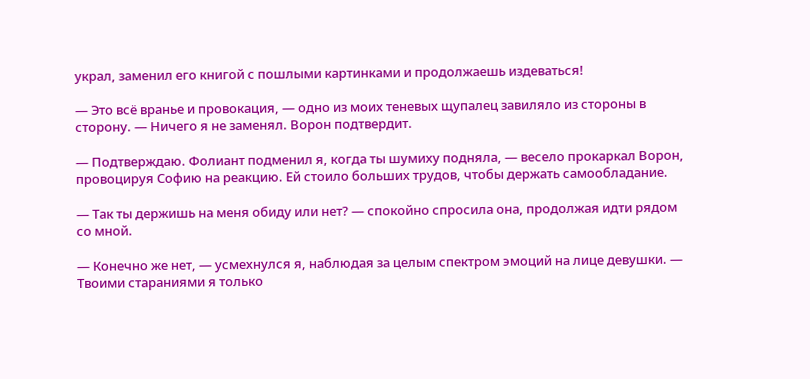украл, заменил его книгой с пошлыми картинками и продолжаешь издеваться!

— Это всё вранье и провокация, — одно из моих теневых щупалец завиляло из стороны в сторону. — Ничего я не заменял. Ворон подтвердит.

— Подтверждаю. Фолиант подменил я, когда ты шумиху подняла, — весело прокаркал Ворон, провоцируя Софию на реакцию. Ей стоило больших трудов, чтобы держать самообладание.

— Так ты держишь на меня обиду или нет? — спокойно спросила она, продолжая идти рядом со мной.

— Конечно же нет, — усмехнулся я, наблюдая за целым спектром эмоций на лице девушки. — Твоими стараниями я только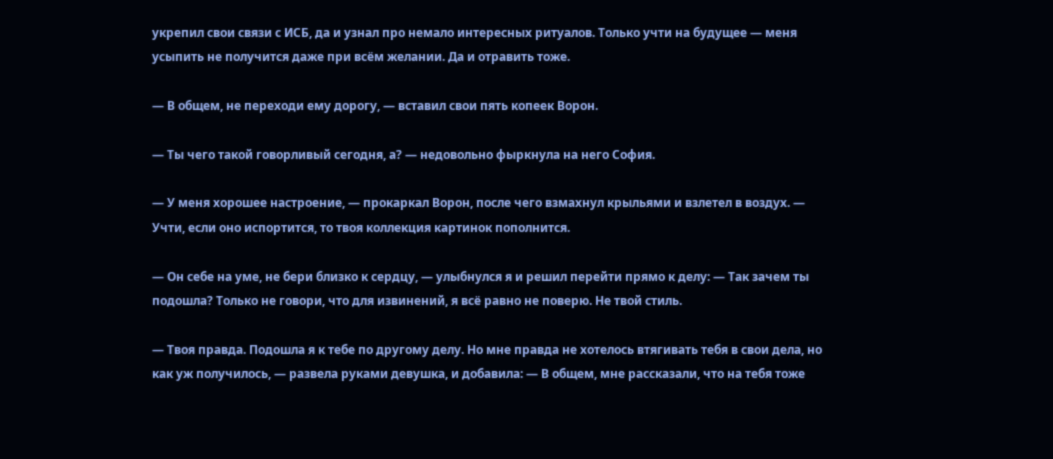укрепил свои связи с ИСБ, да и узнал про немало интересных ритуалов. Только учти на будущее — меня усыпить не получится даже при всём желании. Да и отравить тоже.

— В общем, не переходи ему дорогу, — вставил свои пять копеек Ворон.

— Ты чего такой говорливый сегодня, а? — недовольно фыркнула на него София.

— У меня хорошее настроение, — прокаркал Ворон, после чего взмахнул крыльями и взлетел в воздух. — Учти, если оно испортится, то твоя коллекция картинок пополнится.

— Он себе на уме, не бери близко к сердцу, — улыбнулся я и решил перейти прямо к делу: — Так зачем ты подошла? Только не говори, что для извинений, я всё равно не поверю. Не твой стиль.

— Твоя правда. Подошла я к тебе по другому делу. Но мне правда не хотелось втягивать тебя в свои дела, но как уж получилось, — развела руками девушка, и добавила: — В общем, мне рассказали, что на тебя тоже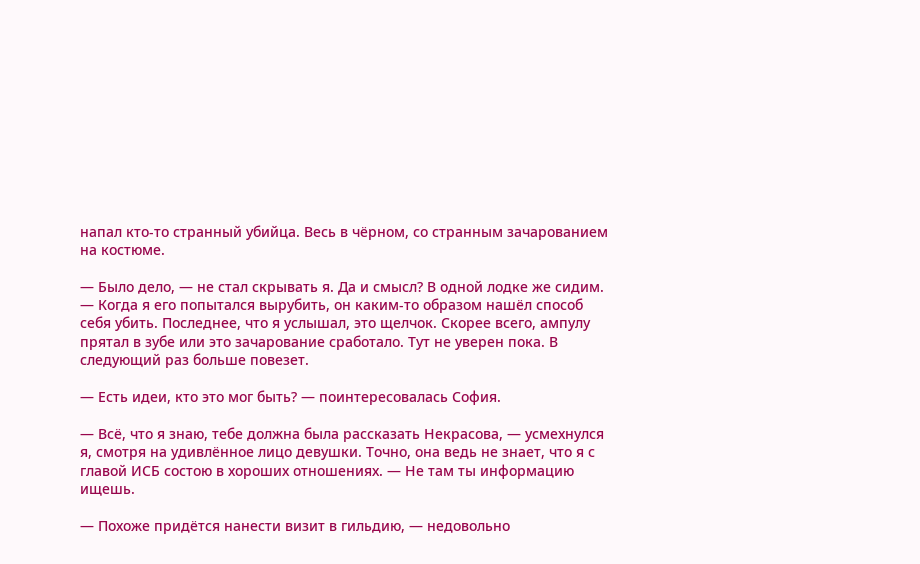напал кто-то странный убийца. Весь в чёрном, со странным зачарованием на костюме.

— Было дело, — не стал скрывать я. Да и смысл? В одной лодке же сидим. — Когда я его попытался вырубить, он каким-то образом нашёл способ себя убить. Последнее, что я услышал, это щелчок. Скорее всего, ампулу прятал в зубе или это зачарование сработало. Тут не уверен пока. В следующий раз больше повезет.

— Есть идеи, кто это мог быть? — поинтересовалась София.

— Всё, что я знаю, тебе должна была рассказать Некрасова, — усмехнулся я, смотря на удивлённое лицо девушки. Точно, она ведь не знает, что я с главой ИСБ состою в хороших отношениях. — Не там ты информацию ищешь.

— Похоже придётся нанести визит в гильдию, — недовольно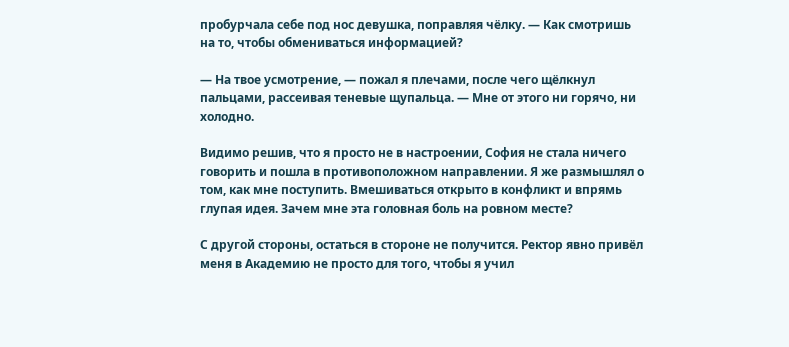пробурчала себе под нос девушка, поправляя чёлку. — Как смотришь на то, чтобы обмениваться информацией?

— На твое усмотрение, — пожал я плечами, после чего щёлкнул пальцами, рассеивая теневые щупальца. — Мне от этого ни горячо, ни холодно.

Видимо решив, что я просто не в настроении, София не стала ничего говорить и пошла в противоположном направлении. Я же размышлял о том, как мне поступить. Вмешиваться открыто в конфликт и впрямь глупая идея. Зачем мне эта головная боль на ровном месте?

С другой стороны, остаться в стороне не получится. Ректор явно привёл меня в Академию не просто для того, чтобы я учил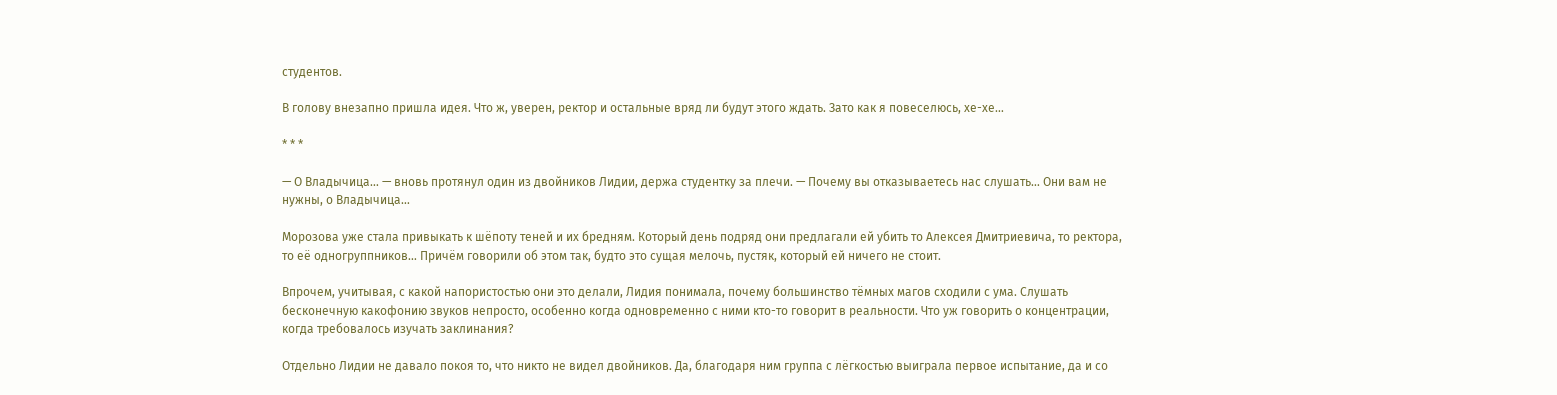студентов.

В голову внезапно пришла идея. Что ж, уверен, ректор и остальные вряд ли будут этого ждать. Зато как я повеселюсь, хе-хе…

* * *

— О Владычица… — вновь протянул один из двойников Лидии, держа студентку за плечи. — Почему вы отказываетесь нас слушать… Они вам не нужны, о Владычица…

Морозова уже стала привыкать к шёпоту теней и их бредням. Который день подряд они предлагали ей убить то Алексея Дмитриевича, то ректора, то её одногруппников… Причём говорили об этом так, будто это сущая мелочь, пустяк, который ей ничего не стоит.

Впрочем, учитывая, с какой напористостью они это делали, Лидия понимала, почему большинство тёмных магов сходили с ума. Слушать бесконечную какофонию звуков непросто, особенно когда одновременно с ними кто-то говорит в реальности. Что уж говорить о концентрации, когда требовалось изучать заклинания?

Отдельно Лидии не давало покоя то, что никто не видел двойников. Да, благодаря ним группа с лёгкостью выиграла первое испытание, да и со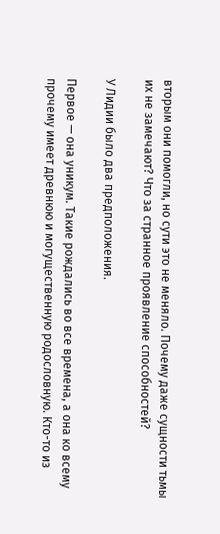вторым они помогли, но сути это не меняло. Почему даже сущности тьмы их не замечают? Что за странное проявление способностей?

У Лидии было два предположения.

Первое — она уникум. Такие рождались во все времена, а она ко всему прочему имеет древнюю и могущественную родословную. Кто-то из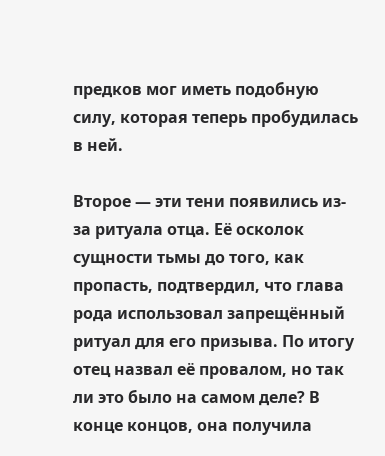предков мог иметь подобную силу, которая теперь пробудилась в ней.

Второе — эти тени появились из-за ритуала отца. Её осколок сущности тьмы до того, как пропасть, подтвердил, что глава рода использовал запрещённый ритуал для его призыва. По итогу отец назвал её провалом, но так ли это было на самом деле? В конце концов, она получила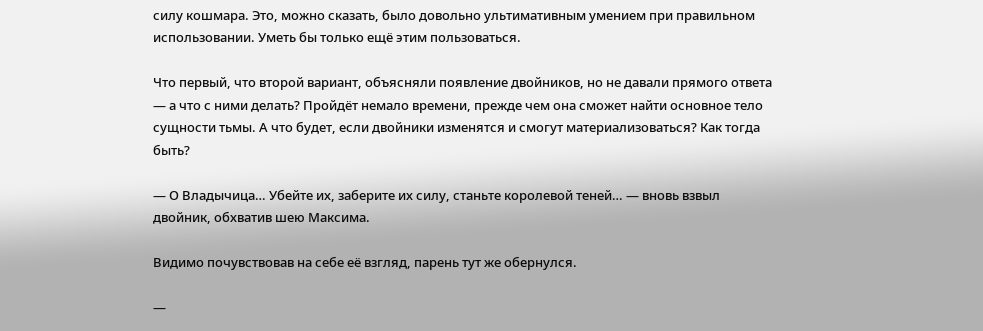силу кошмара. Это, можно сказать, было довольно ультимативным умением при правильном использовании. Уметь бы только ещё этим пользоваться.

Что первый, что второй вариант, объясняли появление двойников, но не давали прямого ответа — а что с ними делать? Пройдёт немало времени, прежде чем она сможет найти основное тело сущности тьмы. А что будет, если двойники изменятся и смогут материализоваться? Как тогда быть?

— О Владычица… Убейте их, заберите их силу, станьте королевой теней… — вновь взвыл двойник, обхватив шею Максима.

Видимо почувствовав на себе её взгляд, парень тут же обернулся.

—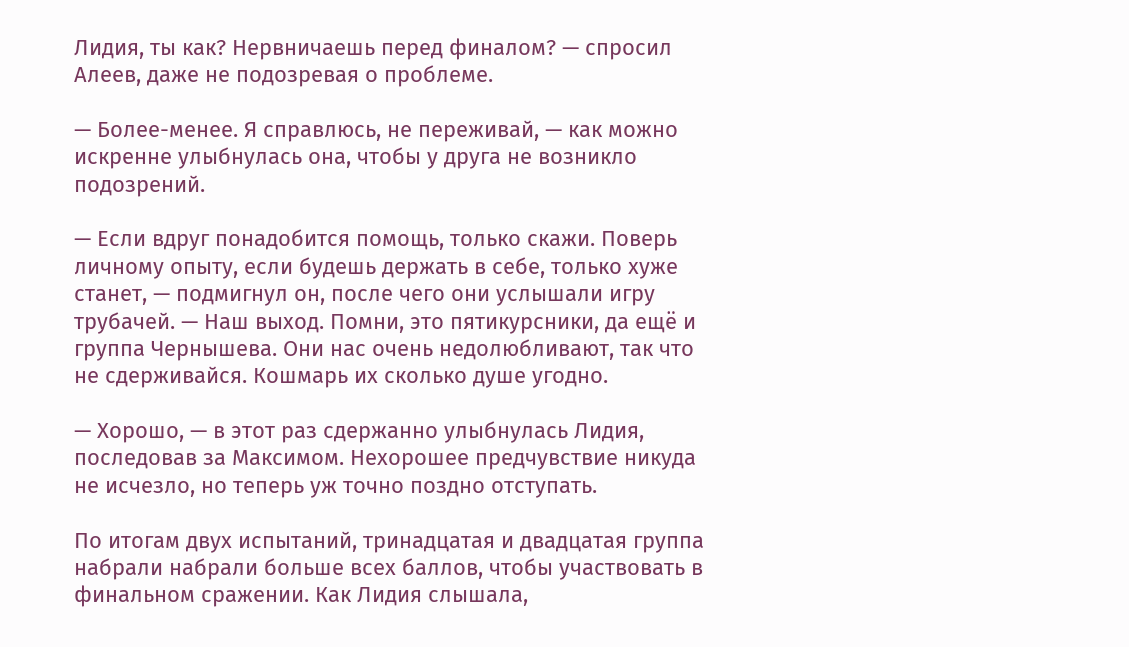Лидия, ты как? Нервничаешь перед финалом? — спросил Алеев, даже не подозревая о проблеме.

— Более-менее. Я справлюсь, не переживай, — как можно искренне улыбнулась она, чтобы у друга не возникло подозрений.

— Если вдруг понадобится помощь, только скажи. Поверь личному опыту, если будешь держать в себе, только хуже станет, — подмигнул он, после чего они услышали игру трубачей. — Наш выход. Помни, это пятикурсники, да ещё и группа Чернышева. Они нас очень недолюбливают, так что не сдерживайся. Кошмарь их сколько душе угодно.

— Хорошо, — в этот раз сдержанно улыбнулась Лидия, последовав за Максимом. Нехорошее предчувствие никуда не исчезло, но теперь уж точно поздно отступать.

По итогам двух испытаний, тринадцатая и двадцатая группа набрали набрали больше всех баллов, чтобы участвовать в финальном сражении. Как Лидия слышала,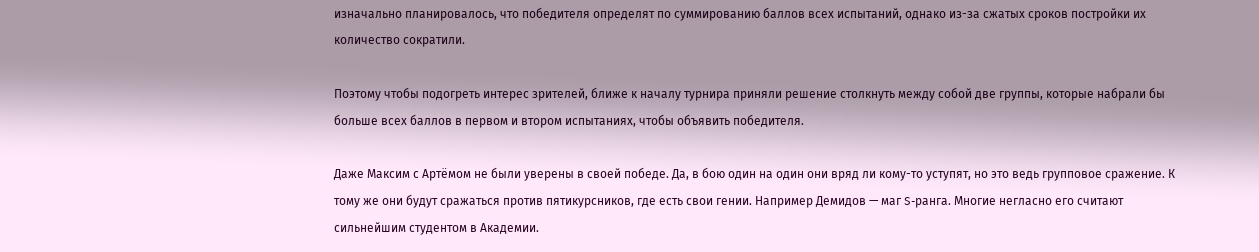изначально планировалось, что победителя определят по суммированию баллов всех испытаний, однако из-за сжатых сроков постройки их количество сократили.

Поэтому чтобы подогреть интерес зрителей, ближе к началу турнира приняли решение столкнуть между собой две группы, которые набрали бы больше всех баллов в первом и втором испытаниях, чтобы объявить победителя.

Даже Максим с Артёмом не были уверены в своей победе. Да, в бою один на один они вряд ли кому-то уступят, но это ведь групповое сражение. К тому же они будут сражаться против пятикурсников, где есть свои гении. Например Демидов — маг S-ранга. Многие негласно его считают сильнейшим студентом в Академии.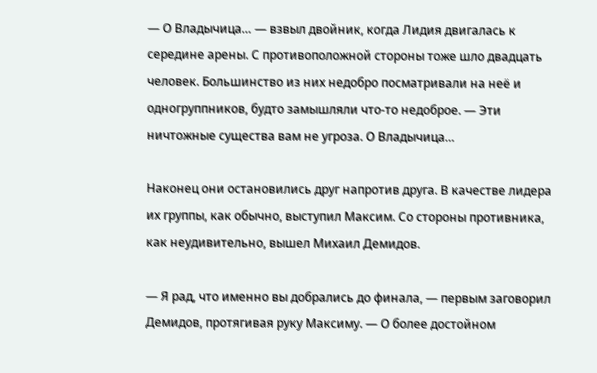— О Владычица… — взвыл двойник, когда Лидия двигалась к середине арены. С противоположной стороны тоже шло двадцать человек. Большинство из них недобро посматривали на неё и одногруппников, будто замышляли что-то недоброе. — Эти ничтожные существа вам не угроза. О Владычица…

Наконец они остановились друг напротив друга. В качестве лидера их группы, как обычно, выступил Максим. Со стороны противника, как неудивительно, вышел Михаил Демидов.

— Я рад, что именно вы добрались до финала, — первым заговорил Демидов, протягивая руку Максиму. — О более достойном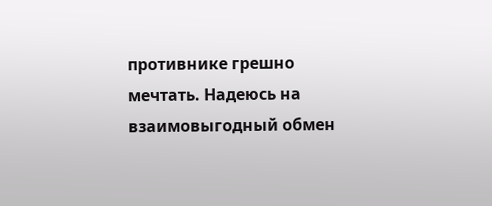противнике грешно мечтать. Надеюсь на взаимовыгодный обмен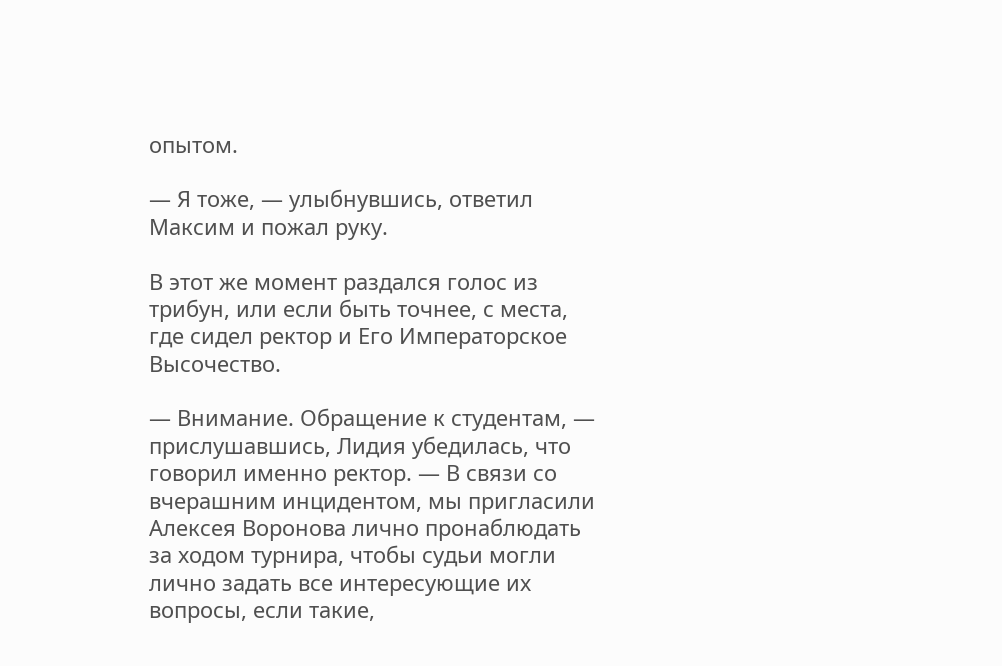опытом.

— Я тоже, — улыбнувшись, ответил Максим и пожал руку.

В этот же момент раздался голос из трибун, или если быть точнее, с места, где сидел ректор и Его Императорское Высочество.

— Внимание. Обращение к студентам, — прислушавшись, Лидия убедилась, что говорил именно ректор. — В связи со вчерашним инцидентом, мы пригласили Алексея Воронова лично пронаблюдать за ходом турнира, чтобы судьи могли лично задать все интересующие их вопросы, если такие,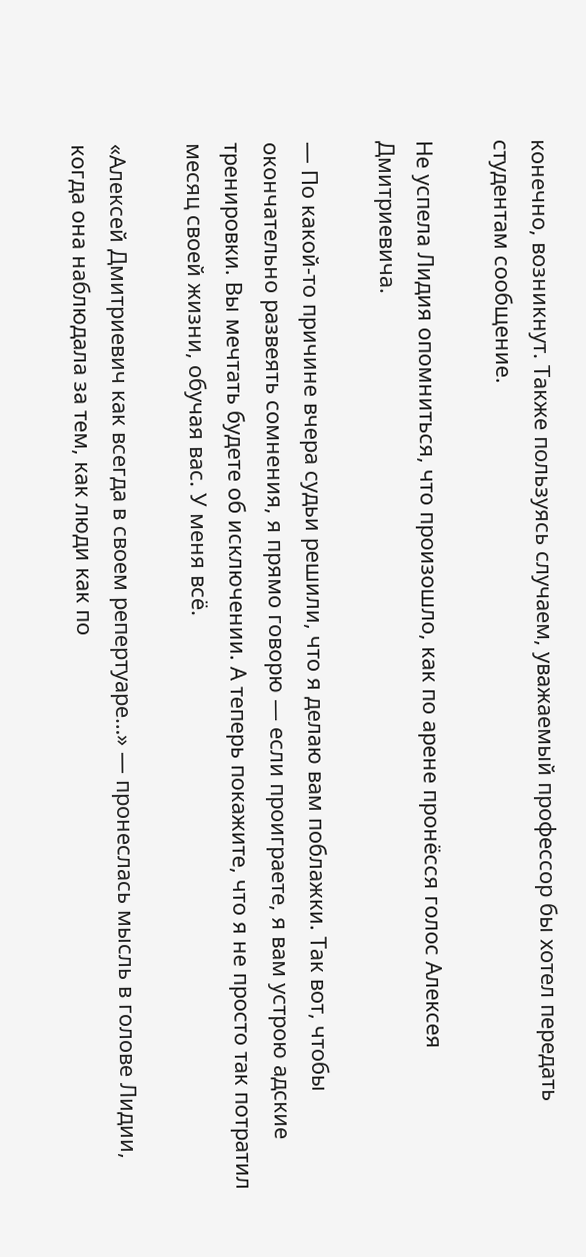конечно, возникнут. Также пользуясь случаем, уважаемый профессор бы хотел передать студентам сообщение.

Не успела Лидия опомниться, что произошло, как по арене пронёсся голос Алексея Дмитриевича.

— По какой-то причине вчера судьи решили, что я делаю вам поблажки. Так вот, чтобы окончательно развеять сомнения, я прямо говорю — если проиграете, я вам устрою адские тренировки. Вы мечтать будете об исключении. А теперь покажите, что я не просто так потратил месяц своей жизни, обучая вас. У меня всё.

«Алексей Дмитриевич как всегда в своем репертуаре…» — пронеслась мысль в голове Лидии, когда она наблюдала за тем, как люди как по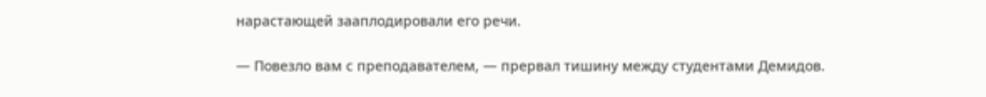нарастающей зааплодировали его речи.

— Повезло вам с преподавателем, — прервал тишину между студентами Демидов.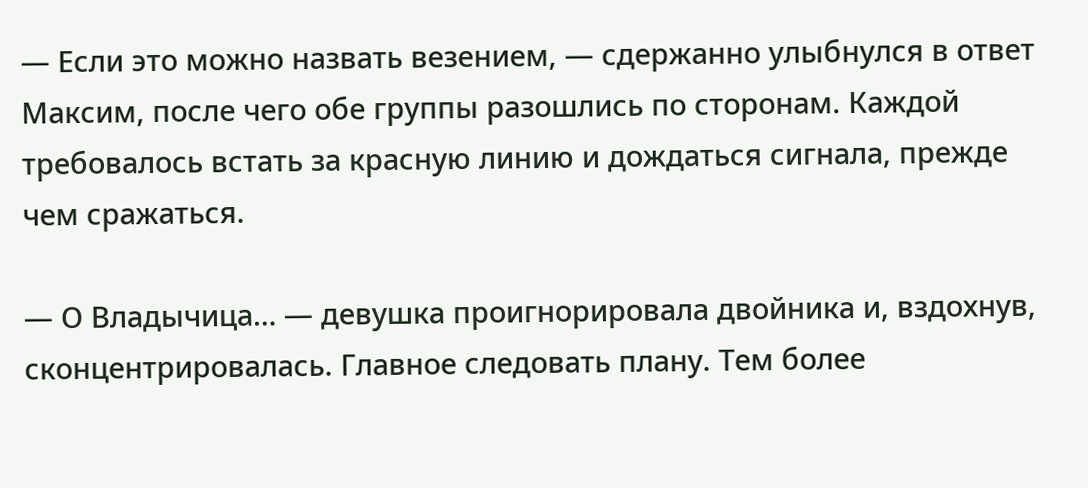— Если это можно назвать везением, — сдержанно улыбнулся в ответ Максим, после чего обе группы разошлись по сторонам. Каждой требовалось встать за красную линию и дождаться сигнала, прежде чем сражаться.

— О Владычица… — девушка проигнорировала двойника и, вздохнув, сконцентрировалась. Главное следовать плану. Тем более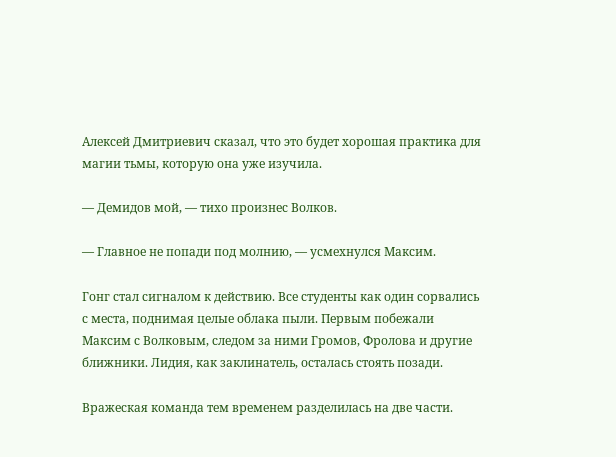Алексей Дмитриевич сказал, что это будет хорошая практика для магии тьмы, которую она уже изучила.

— Демидов мой, — тихо произнес Волков.

— Главное не попади под молнию, — усмехнулся Максим.

Гонг стал сигналом к действию. Все студенты как один сорвались с места, поднимая целые облака пыли. Первым побежали Максим с Волковым, следом за ними Громов, Фролова и другие ближники. Лидия, как заклинатель, осталась стоять позади.

Вражеская команда тем временем разделилась на две части.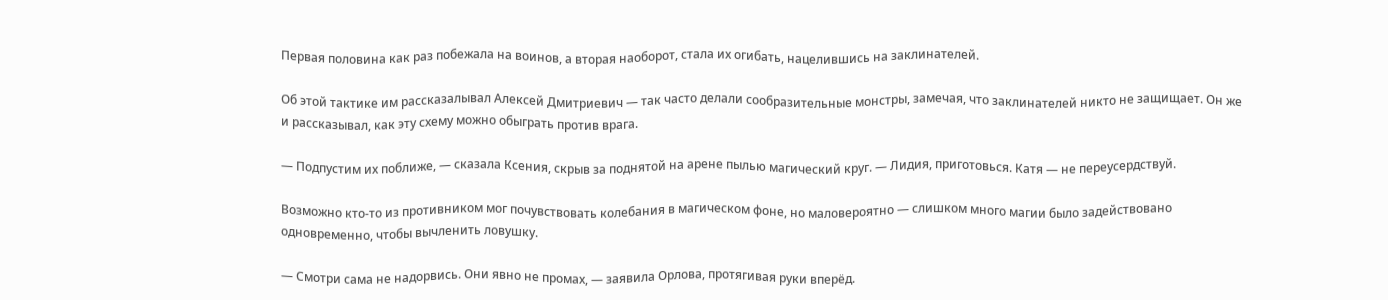Первая половина как раз побежала на воинов, а вторая наоборот, стала их огибать, нацелившись на заклинателей.

Об этой тактике им рассказалывал Алексей Дмитриевич — так часто делали сообразительные монстры, замечая, что заклинателей никто не защищает. Он же и рассказывал, как эту схему можно обыграть против врага.

— Подпустим их поближе, — сказала Ксения, скрыв за поднятой на арене пылью магический круг. — Лидия, приготовься. Катя — не переусердствуй.

Возможно кто-то из противником мог почувствовать колебания в магическом фоне, но маловероятно — слишком много магии было задействовано одновременно, чтобы вычленить ловушку.

— Смотри сама не надорвись. Они явно не промах, — заявила Орлова, протягивая руки вперёд.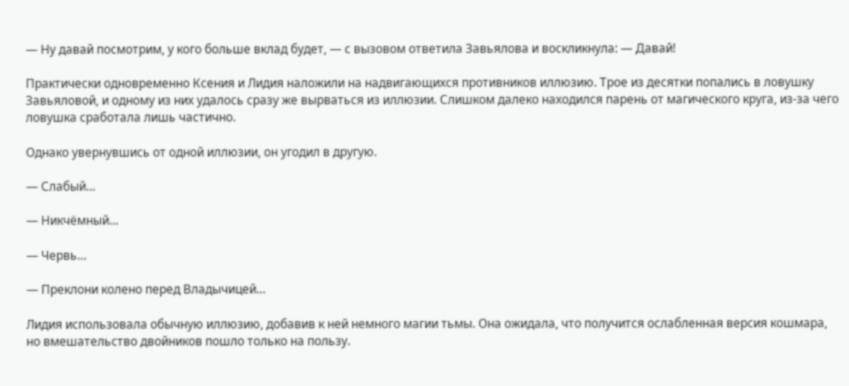— Ну давай посмотрим, у кого больше вклад будет, — с вызовом ответила Завьялова и воскликнула: — Давай!

Практически одновременно Ксения и Лидия наложили на надвигающихся противников иллюзию. Трое из десятки попались в ловушку Завьяловой, и одному из них удалось сразу же вырваться из иллюзии. Слишком далеко находился парень от магического круга, из-за чего ловушка сработала лишь частично.

Однако увернувшись от одной иллюзии, он угодил в другую.

— Слабый…

— Никчёмный…

— Червь…

— Преклони колено перед Владычицей…

Лидия использовала обычную иллюзию, добавив к ней немного магии тьмы. Она ожидала, что получится ослабленная версия кошмара, но вмешательство двойников пошло только на пользу.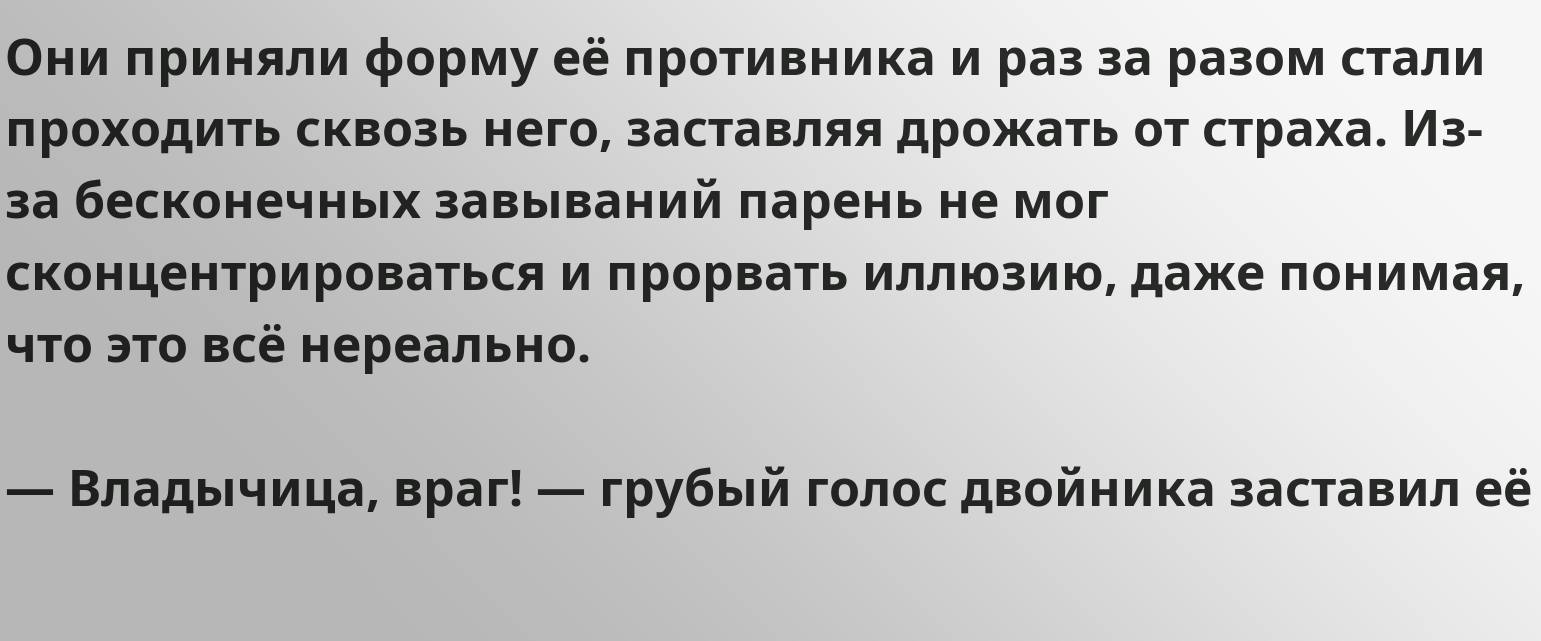Они приняли форму её противника и раз за разом стали проходить сквозь него, заставляя дрожать от страха. Из-за бесконечных завываний парень не мог сконцентрироваться и прорвать иллюзию, даже понимая, что это всё нереально.

— Владычица, враг! — грубый голос двойника заставил её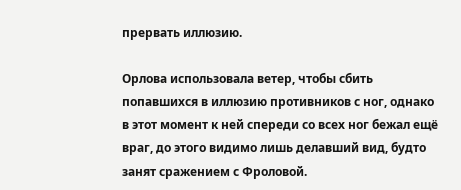прервать иллюзию.

Орлова использовала ветер, чтобы сбить попавшихся в иллюзию противников с ног, однако в этот момент к ней спереди со всех ног бежал ещё враг, до этого видимо лишь делавший вид, будто занят сражением с Фроловой.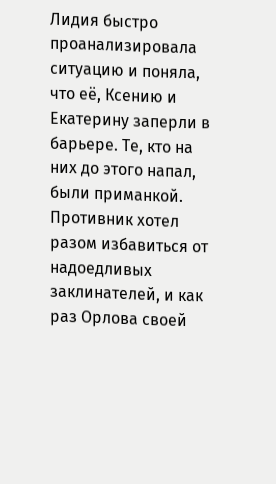Лидия быстро проанализировала ситуацию и поняла, что её, Ксению и Екатерину заперли в барьере. Те, кто на них до этого напал, были приманкой. Противник хотел разом избавиться от надоедливых заклинателей, и как раз Орлова своей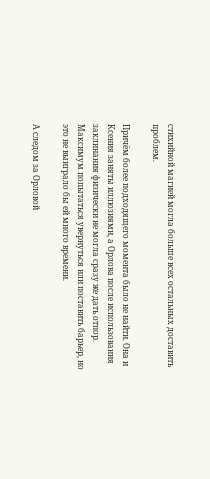стихийной магией могла больше всех остальных доставить проблем.

Причём более подходящего момента было не найти. Она и Ксения заняты иллюзиями, а Орлова после использования заклинания физически не могла сразу же дать отпор. Максимум попытаться увернуться или поставить барьер, но это не выиграло бы ей много времени.

А следом за Орловой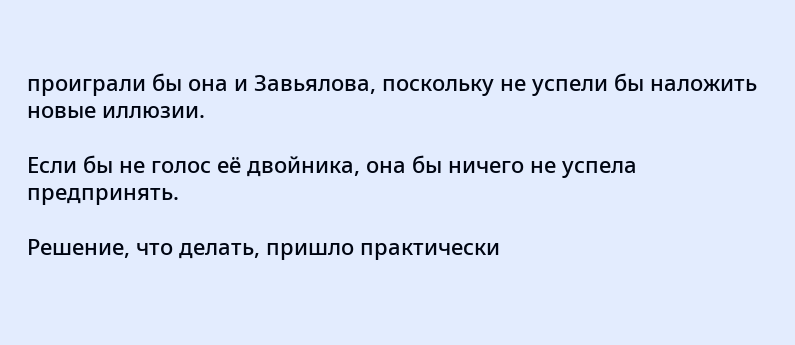проиграли бы она и Завьялова, поскольку не успели бы наложить новые иллюзии.

Если бы не голос её двойника, она бы ничего не успела предпринять.

Решение, что делать, пришло практически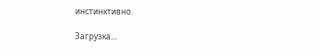инстинктивно.

Загрузка...